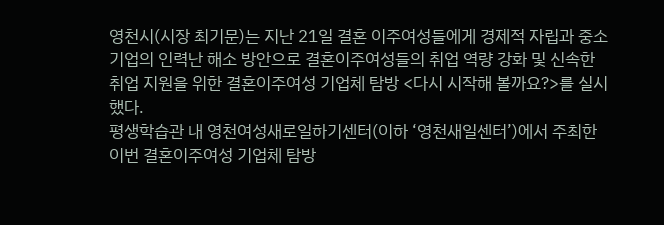영천시(시장 최기문)는 지난 21일 결혼 이주여성들에게 경제적 자립과 중소기업의 인력난 해소 방안으로 결혼이주여성들의 취업 역량 강화 및 신속한 취업 지원을 위한 결혼이주여성 기업체 탐방 <다시 시작해 볼까요?>를 실시했다.
평생학습관 내 영천여성새로일하기센터(이하 ‘영천새일센터’)에서 주최한 이번 결혼이주여성 기업체 탐방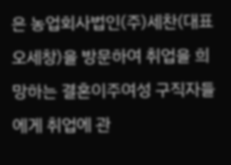은 농업회사법인(주)세찬(대표 오세창)을 방문하여 취업을 희망하는 결혼이주여성 구직자들에게 취업에 관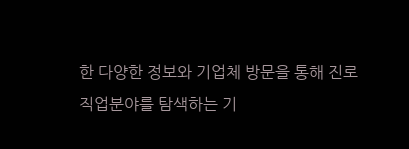한 다양한 정보와 기업체 방문을 통해 진로 직업분야를 탐색하는 기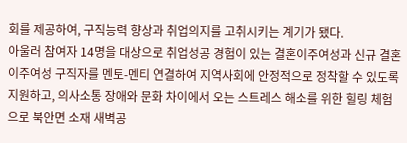회를 제공하여, 구직능력 향상과 취업의지를 고취시키는 계기가 됐다.
아울러 참여자 14명을 대상으로 취업성공 경험이 있는 결혼이주여성과 신규 결혼이주여성 구직자를 멘토-멘티 연결하여 지역사회에 안정적으로 정착할 수 있도록 지원하고, 의사소통 장애와 문화 차이에서 오는 스트레스 해소를 위한 힐링 체험으로 북안면 소재 새벽공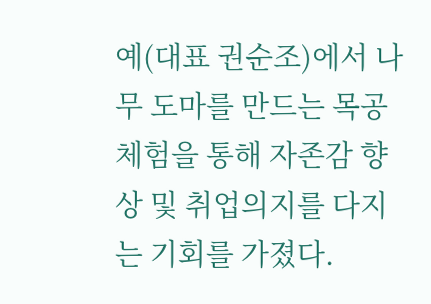예(대표 권순조)에서 나무 도마를 만드는 목공체험을 통해 자존감 향상 및 취업의지를 다지는 기회를 가졌다.